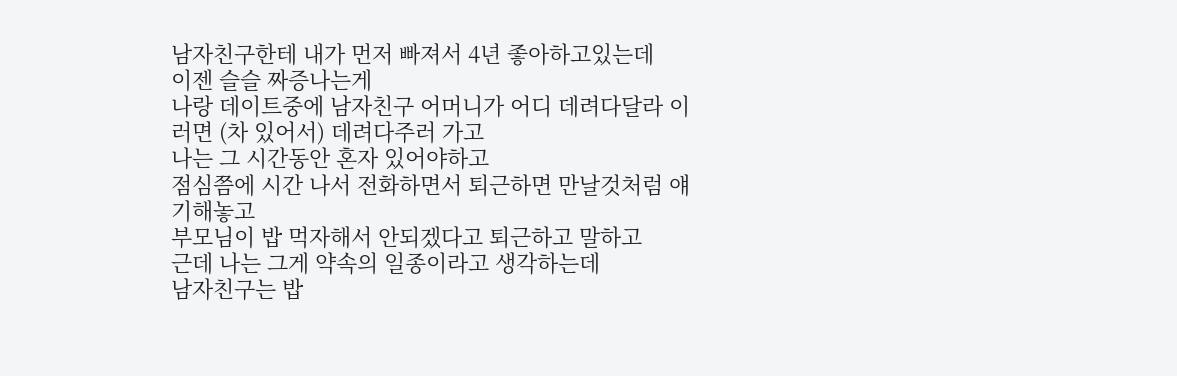남자친구한테 내가 먼저 빠져서 4년 좋아하고있는데
이젠 슬슬 짜증나는게
나랑 데이트중에 남자친구 어머니가 어디 데려다달라 이러면 (차 있어서) 데려다주러 가고
나는 그 시간동안 혼자 있어야하고
점심쯤에 시간 나서 전화하면서 퇴근하면 만날것처럼 얘기해놓고
부모님이 밥 먹자해서 안되겠다고 퇴근하고 말하고
근데 나는 그게 약속의 일종이라고 생각하는데
남자친구는 밥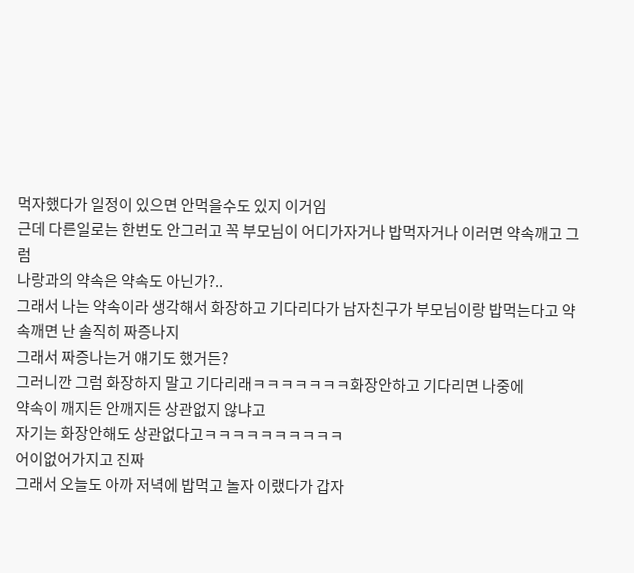먹자했다가 일정이 있으면 안먹을수도 있지 이거임
근데 다른일로는 한번도 안그러고 꼭 부모님이 어디가자거나 밥먹자거나 이러면 약속깨고 그럼
나랑과의 약속은 약속도 아닌가?..
그래서 나는 약속이라 생각해서 화장하고 기다리다가 남자친구가 부모님이랑 밥먹는다고 약속깨면 난 솔직히 짜증나지
그래서 짜증나는거 얘기도 했거든?
그러니깐 그럼 화장하지 말고 기다리래ㅋㅋㅋㅋㅋㅋㅋ화장안하고 기다리면 나중에
약속이 깨지든 안깨지든 상관없지 않냐고
자기는 화장안해도 상관없다고ㅋㅋㅋㅋㅋㅋㅋㅋㅋㅋ
어이없어가지고 진짜
그래서 오늘도 아까 저녁에 밥먹고 놀자 이랬다가 갑자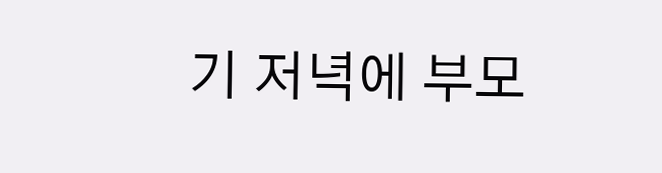기 저녁에 부모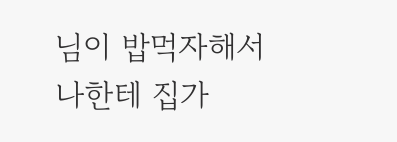님이 밥먹자해서
나한테 집가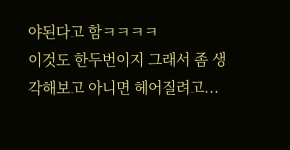야된다고 함ㅋㅋㅋㅋ
이것도 한두번이지 그래서 좀 생각해보고 아니면 헤어질려고...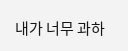내가 너무 과하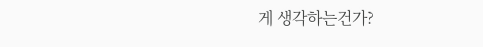게 생각하는건가?